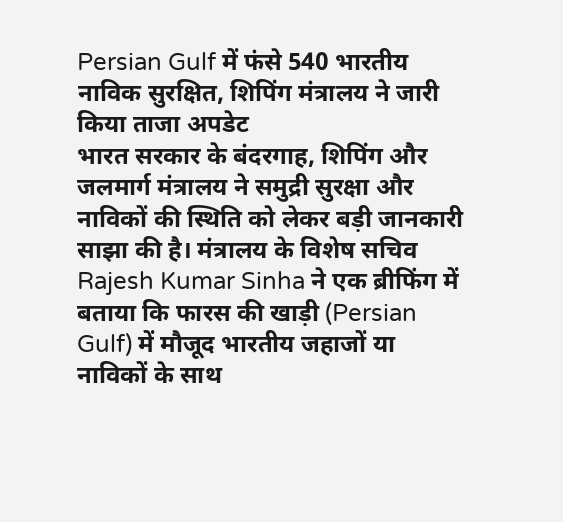Persian Gulf में फंसे 540 भारतीय नाविक सुरक्षित, शिपिंग मंत्रालय ने जारी किया ताजा अपडेट
भारत सरकार के बंदरगाह, शिपिंग और जलमार्ग मंत्रालय ने समुद्री सुरक्षा और नाविकों की स्थिति को लेकर बड़ी जानकारी साझा की है। मंत्रालय के विशेष सचिव Rajesh Kumar Sinha ने एक ब्रीफिंग में बताया कि फारस की खाड़ी (Persian Gulf) में मौजूद भारतीय जहाजों या नाविकों के साथ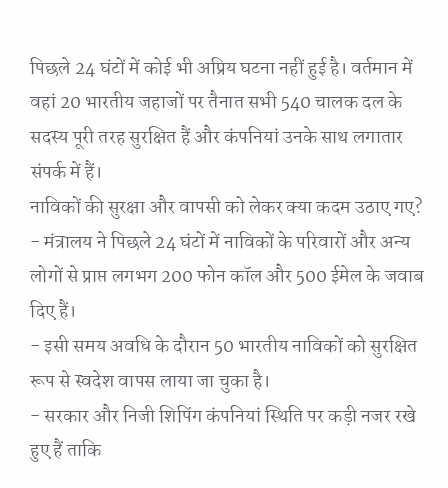पिछले 24 घंटों में कोई भी अप्रिय घटना नहीं हुई है। वर्तमान में वहां 20 भारतीय जहाजों पर तैनात सभी 540 चालक दल के सदस्य पूरी तरह सुरक्षित हैं और कंपनियां उनके साथ लगातार संपर्क में हैं।
नाविकों की सुरक्षा और वापसी को लेकर क्या कदम उठाए गए?
- मंत्रालय ने पिछले 24 घंटों में नाविकों के परिवारों और अन्य लोगों से प्राप्त लगभग 200 फोन कॉल और 500 ईमेल के जवाब दिए हैं।
- इसी समय अवधि के दौरान 50 भारतीय नाविकों को सुरक्षित रूप से स्वदेश वापस लाया जा चुका है।
- सरकार और निजी शिपिंग कंपनियां स्थिति पर कड़ी नजर रखे हुए हैं ताकि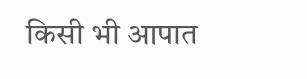किसी भी आपात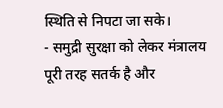स्थिति से निपटा जा सके।
- समुद्री सुरक्षा को लेकर मंत्रालय पूरी तरह सतर्क है और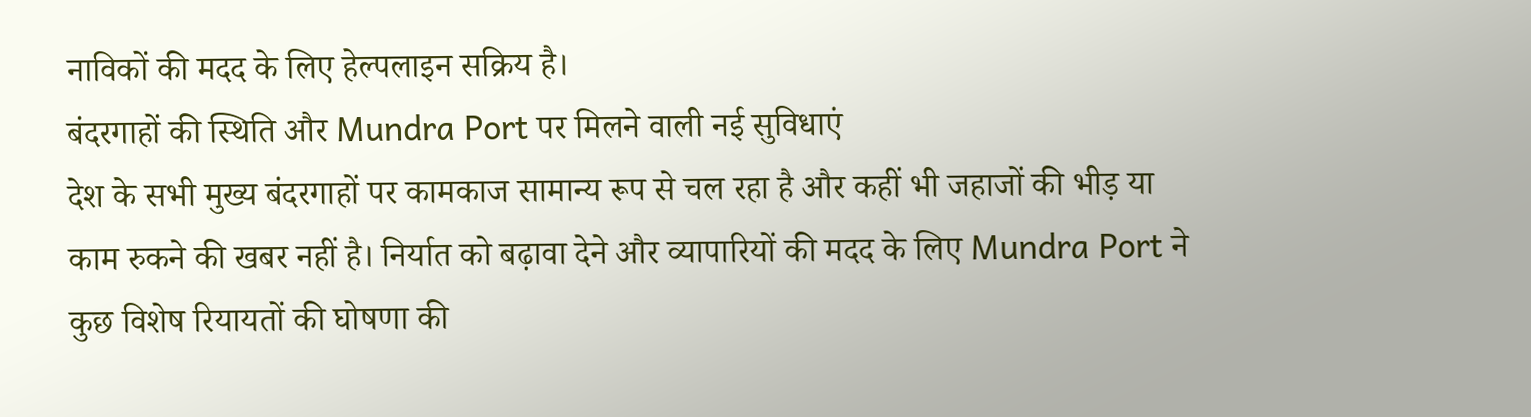नाविकों की मदद के लिए हेल्पलाइन सक्रिय है।
बंदरगाहों की स्थिति और Mundra Port पर मिलने वाली नई सुविधाएं
देश के सभी मुख्य बंदरगाहों पर कामकाज सामान्य रूप से चल रहा है और कहीं भी जहाजों की भीड़ या काम रुकने की खबर नहीं है। निर्यात को बढ़ावा देने और व्यापारियों की मदद के लिए Mundra Port ने कुछ विशेष रियायतों की घोषणा की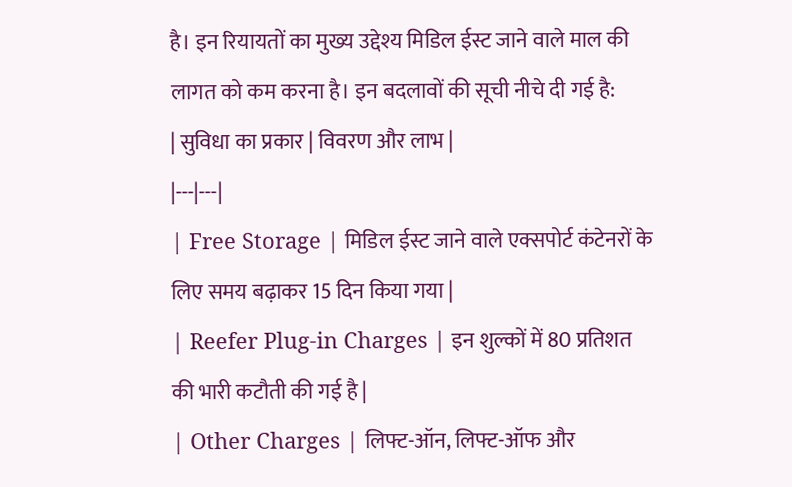है। इन रियायतों का मुख्य उद्देश्य मिडिल ईस्ट जाने वाले माल की लागत को कम करना है। इन बदलावों की सूची नीचे दी गई है:
| सुविधा का प्रकार | विवरण और लाभ |
|---|---|
| Free Storage | मिडिल ईस्ट जाने वाले एक्सपोर्ट कंटेनरों के लिए समय बढ़ाकर 15 दिन किया गया |
| Reefer Plug-in Charges | इन शुल्कों में 80 प्रतिशत की भारी कटौती की गई है |
| Other Charges | लिफ्ट-ऑन, लिफ्ट-ऑफ और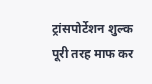ट्रांसपोर्टेशन शुल्क पूरी तरह माफ कर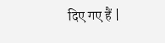दिए गए हैं |